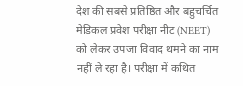देश की सबसे प्रतिष्ठित और बहुचर्चित मेडिकल प्रवेश परीक्षा नीट (NEET) को लेकर उपजा विवाद थमने का नाम नहीं ले रहा है। परीक्षा में कथित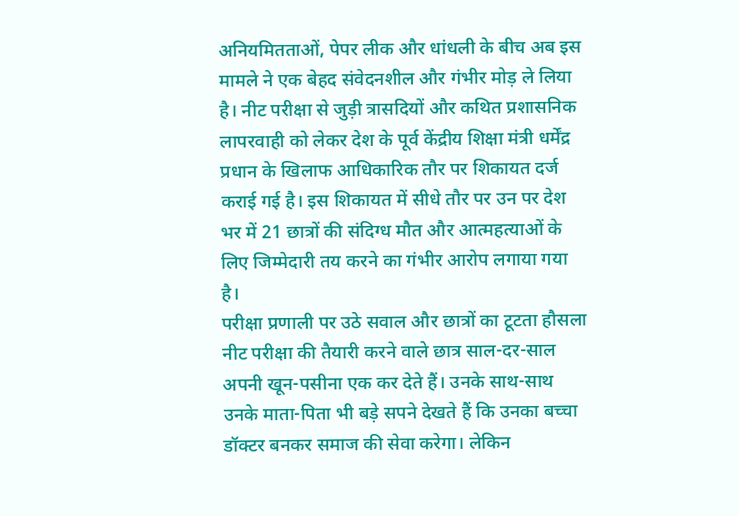अनियमितताओं, पेपर लीक और धांधली के बीच अब इस मामले ने एक बेहद संवेदनशील और गंभीर मोड़ ले लिया है। नीट परीक्षा से जुड़ी त्रासदियों और कथित प्रशासनिक लापरवाही को लेकर देश के पूर्व केंद्रीय शिक्षा मंत्री धर्मेंद्र प्रधान के खिलाफ आधिकारिक तौर पर शिकायत दर्ज कराई गई है। इस शिकायत में सीधे तौर पर उन पर देश भर में 21 छात्रों की संदिग्ध मौत और आत्महत्याओं के लिए जिम्मेदारी तय करने का गंभीर आरोप लगाया गया है।
परीक्षा प्रणाली पर उठे सवाल और छात्रों का टूटता हौसला
नीट परीक्षा की तैयारी करने वाले छात्र साल-दर-साल अपनी खून-पसीना एक कर देते हैं। उनके साथ-साथ उनके माता-पिता भी बड़े सपने देखते हैं कि उनका बच्चा डॉक्टर बनकर समाज की सेवा करेगा। लेकिन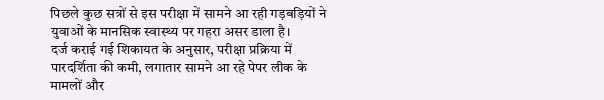पिछले कुछ सत्रों से इस परीक्षा में सामने आ रही गड़बड़ियों ने युवाओं के मानसिक स्वास्थ्य पर गहरा असर डाला है।
दर्ज कराई गई शिकायत के अनुसार, परीक्षा प्रक्रिया में पारदर्शिता की कमी, लगातार सामने आ रहे पेपर लीक के मामलों और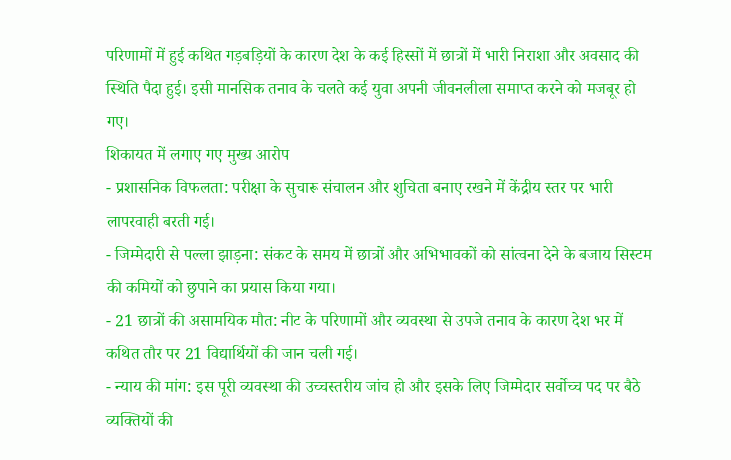परिणामों में हुई कथित गड़बड़ियों के कारण देश के कई हिस्सों में छात्रों में भारी निराशा और अवसाद की स्थिति पैदा हुई। इसी मानसिक तनाव के चलते कई युवा अपनी जीवनलीला समाप्त करने को मजबूर हो गए।
शिकायत में लगाए गए मुख्य आरोप
- प्रशासनिक विफलता: परीक्षा के सुचारू संचालन और शुचिता बनाए रखने में केंद्रीय स्तर पर भारी लापरवाही बरती गई।
- जिम्मेदारी से पल्ला झाड़ना: संकट के समय में छात्रों और अभिभावकों को सांत्वना देने के बजाय सिस्टम की कमियों को छुपाने का प्रयास किया गया।
- 21 छात्रों की असामयिक मौत: नीट के परिणामों और व्यवस्था से उपजे तनाव के कारण देश भर में कथित तौर पर 21 विद्यार्थियों की जान चली गई।
- न्याय की मांग: इस पूरी व्यवस्था की उच्चस्तरीय जांच हो और इसके लिए जिम्मेदार सर्वोच्च पद पर बैठे व्यक्तियों की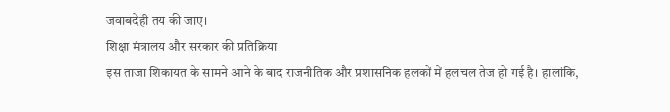जवाबदेही तय की जाए।
शिक्षा मंत्रालय और सरकार की प्रतिक्रिया
इस ताजा शिकायत के सामने आने के बाद राजनीतिक और प्रशासनिक हलकों में हलचल तेज हो गई है। हालांकि,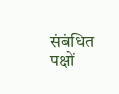संबंधित पक्षों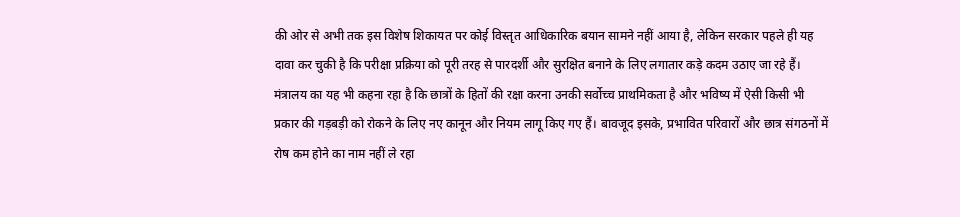की ओर से अभी तक इस विशेष शिकायत पर कोई विस्तृत आधिकारिक बयान सामने नहीं आया है, लेकिन सरकार पहले ही यह दावा कर चुकी है कि परीक्षा प्रक्रिया को पूरी तरह से पारदर्शी और सुरक्षित बनाने के लिए लगातार कड़े कदम उठाए जा रहे हैं।
मंत्रालय का यह भी कहना रहा है कि छात्रों के हितों की रक्षा करना उनकी सर्वोच्च प्राथमिकता है और भविष्य में ऐसी किसी भी प्रकार की गड़बड़ी को रोकने के लिए नए कानून और नियम लागू किए गए हैं। बावजूद इसके, प्रभावित परिवारों और छात्र संगठनों में रोष कम होने का नाम नहीं ले रहा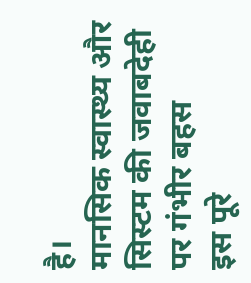है।
मानसिक स्वास्थ्य और सिस्टम की जवाबदेही पर गंभीर बहस
इस पूरे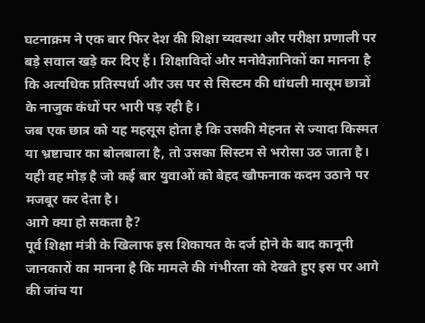घटनाक्रम ने एक बार फिर देश की शिक्षा व्यवस्था और परीक्षा प्रणाली पर बड़े सवाल खड़े कर दिए हैं। शिक्षाविदों और मनोवैज्ञानिकों का मानना है कि अत्यधिक प्रतिस्पर्धा और उस पर से सिस्टम की धांधली मासूम छात्रों के नाजुक कंधों पर भारी पड़ रही है।
जब एक छात्र को यह महसूस होता है कि उसकी मेहनत से ज्यादा किस्मत या भ्रष्टाचार का बोलबाला है, तो उसका सिस्टम से भरोसा उठ जाता है। यही वह मोड़ है जो कई बार युवाओं को बेहद खौफनाक कदम उठाने पर मजबूर कर देता है।
आगे क्या हो सकता है?
पूर्व शिक्षा मंत्री के खिलाफ इस शिकायत के दर्ज होने के बाद कानूनी जानकारों का मानना है कि मामले की गंभीरता को देखते हुए इस पर आगे की जांच या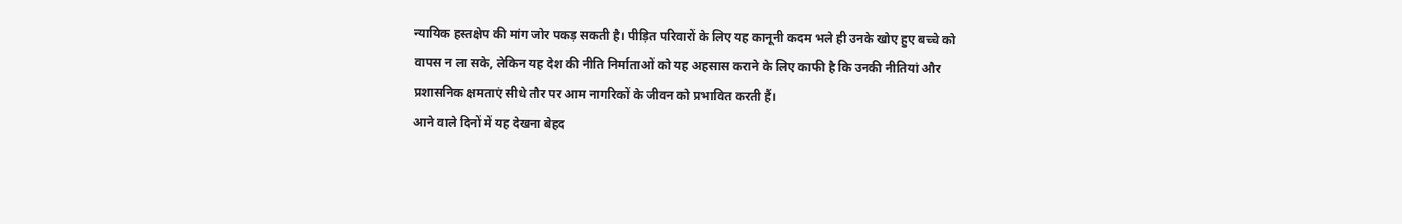न्यायिक हस्तक्षेप की मांग जोर पकड़ सकती है। पीड़ित परिवारों के लिए यह कानूनी कदम भले ही उनके खोए हुए बच्चे को वापस न ला सके, लेकिन यह देश की नीति निर्माताओं को यह अहसास कराने के लिए काफी है कि उनकी नीतियां और प्रशासनिक क्षमताएं सीधे तौर पर आम नागरिकों के जीवन को प्रभावित करती हैं।
आने वाले दिनों में यह देखना बेहद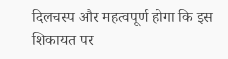दिलचस्प और महत्वपूर्ण होगा कि इस शिकायत पर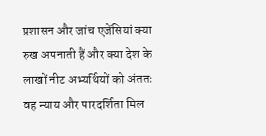प्रशासन और जांच एजेंसियां क्या रुख अपनाती हैं और क्या देश के लाखों नीट अभ्यर्थियों को अंततः वह न्याय और पारदर्शिता मिल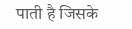पाती है जिसके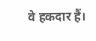वे हकदार हैं।